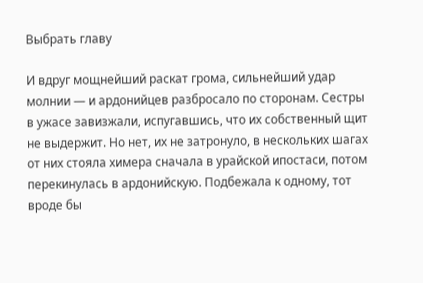Выбрать главу

И вдруг мощнейший раскат грома, сильнейший удар молнии — и ардонийцев разбросало по сторонам. Сестры в ужасе завизжали, испугавшись, что их собственный щит не выдержит. Но нет, их не затронуло, в нескольких шагах от них стояла химера сначала в урайской ипостаси, потом перекинулась в ардонийскую. Подбежала к одному, тот вроде бы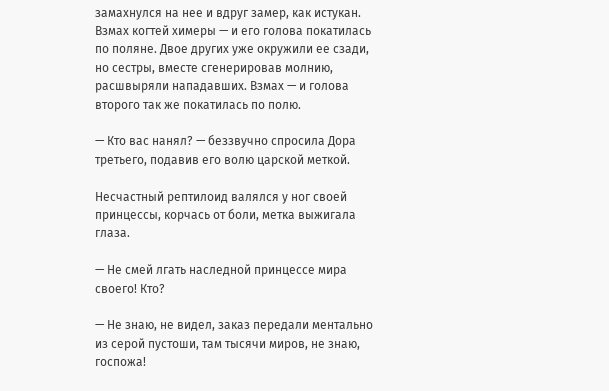замахнулся на нее и вдруг замер, как истукан. Взмах когтей химеры — и его голова покатилась по поляне. Двое других уже окружили ее сзади, но сестры, вместе сгенерировав молнию, расшвыряли нападавших. Взмах — и голова второго так же покатилась по полю.

— Кто вас нанял? — беззвучно спросила Дора третьего, подавив его волю царской меткой.

Несчастный рептилоид валялся у ног своей принцессы, корчась от боли, метка выжигала глаза.

— Не смей лгать наследной принцессе мира своего! Кто?

— Не знаю, не видел, заказ передали ментально из серой пустоши, там тысячи миров, не знаю, госпожа!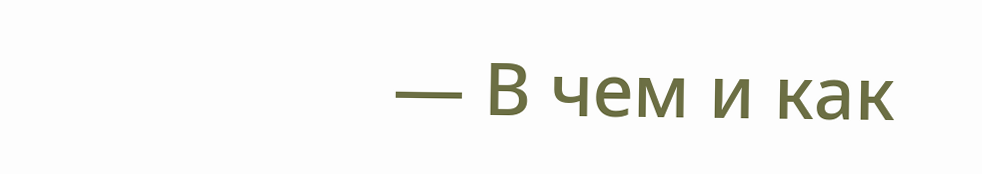— В чем и как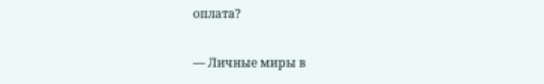оплата?

— Личные миры в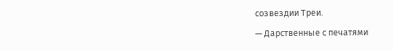созвездии Треи.

— Дарственные с печатями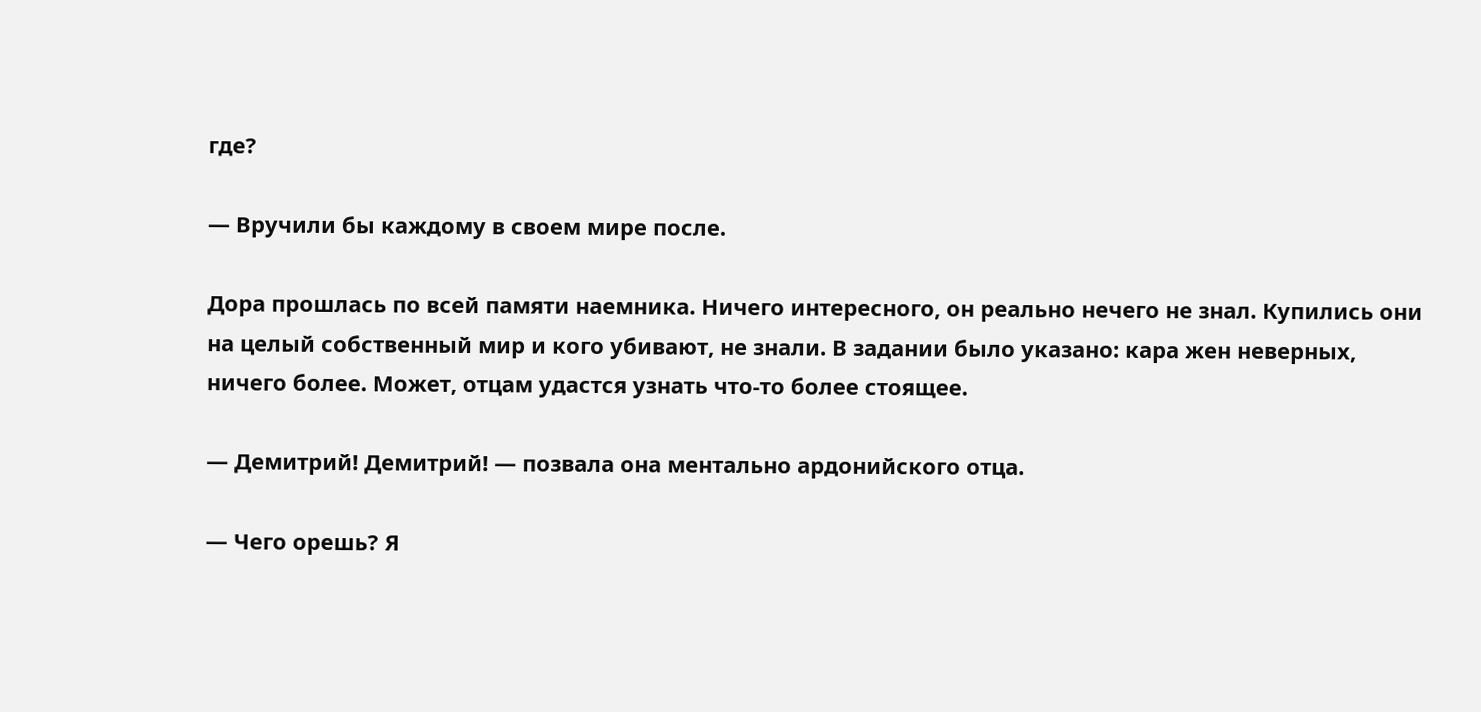где?

— Вручили бы каждому в своем мире после.

Дора прошлась по всей памяти наемника. Ничего интересного, он реально нечего не знал. Купились они на целый собственный мир и кого убивают, не знали. В задании было указано: кара жен неверных, ничего более. Может, отцам удастся узнать что-то более стоящее.

— Демитрий! Демитрий! — позвала она ментально ардонийского отца.

— Чего орешь? Я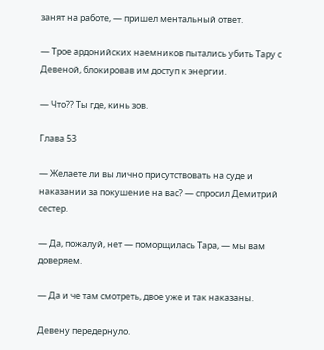занят на работе, — пришел ментальный ответ.

— Трое ардонийских наемников пытались убить Тару с Девеной, блокировав им доступ к энергии.

— Что?? Ты где, кинь зов.

Глава 53

— Желаете ли вы лично присутствовать на суде и наказании за покушение на вас? — спросил Демитрий сестер.

— Да, пожалуй, нет — поморщилась Тара, — мы вам доверяем.

— Да и че там смотреть, двое уже и так наказаны.

Девену передернуло.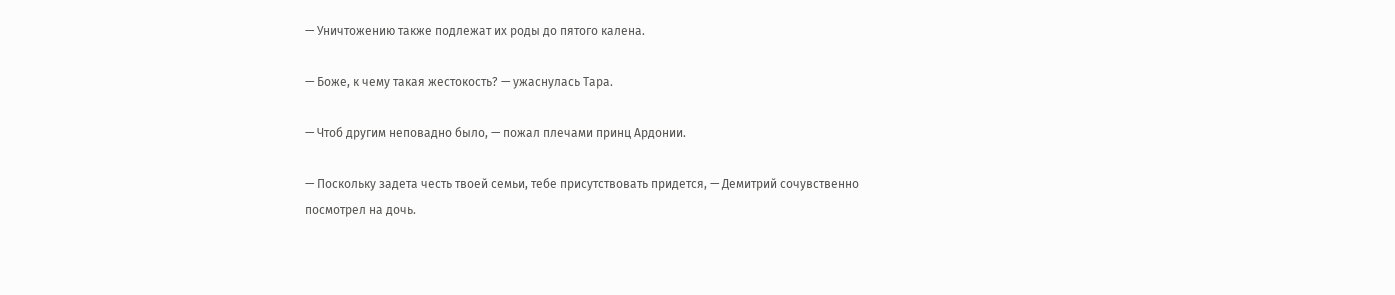— Уничтожению также подлежат их роды до пятого калена.

— Боже, к чему такая жестокость? — ужаснулась Тара.

— Чтоб другим неповадно было, — пожал плечами принц Ардонии.

— Поскольку задета честь твоей семьи, тебе присутствовать придется, — Демитрий сочувственно посмотрел на дочь.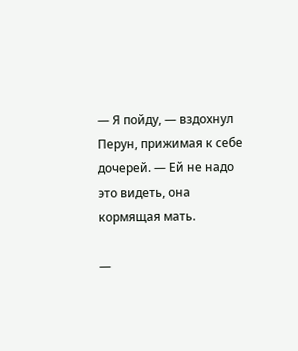— Я пойду, — вздохнул Перун, прижимая к себе дочерей. — Ей не надо это видеть, она кормящая мать.

—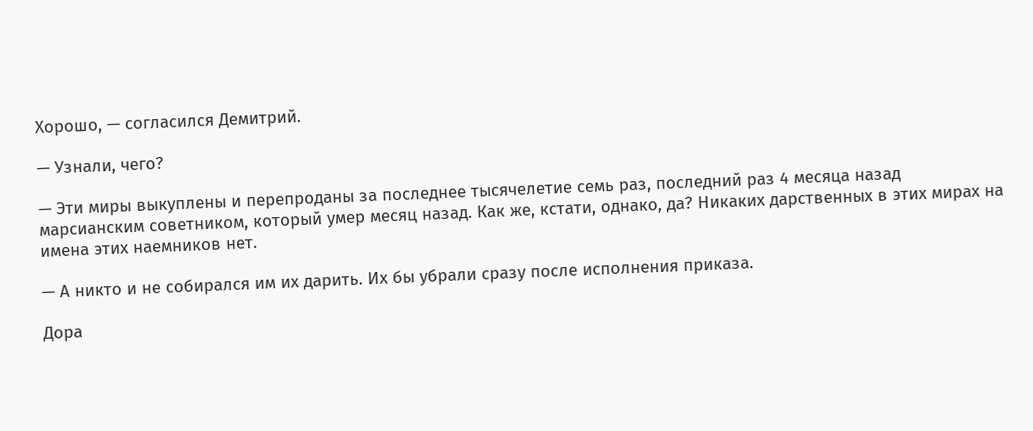Хорошо, — согласился Демитрий.

— Узнали, чего?

— Эти миры выкуплены и перепроданы за последнее тысячелетие семь раз, последний раз 4 месяца назад марсианским советником, который умер месяц назад. Как же, кстати, однако, да? Никаких дарственных в этих мирах на имена этих наемников нет.

— А никто и не собирался им их дарить. Их бы убрали сразу после исполнения приказа.

Дора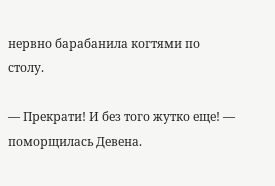нервно барабанила когтями по столу.

— Прекрати! И без того жутко еще! — поморщилась Девена.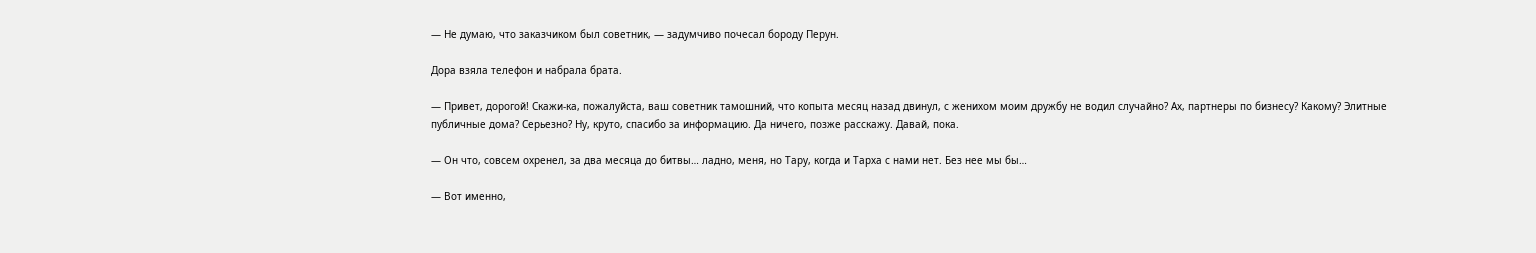— Не думаю, что заказчиком был советник, — задумчиво почесал бороду Перун.

Дора взяла телефон и набрала брата.

— Привет, дорогой! Скажи-ка, пожалуйста, ваш советник тамошний, что копыта месяц назад двинул, с женихом моим дружбу не водил случайно? Ах, партнеры по бизнесу? Какому? Элитные публичные дома? Серьезно? Ну, круто, спасибо за информацию. Да ничего, позже расскажу. Давай, пока.

— Он что, совсем охренел, за два месяца до битвы… ладно, меня, но Тару, когда и Тарха с нами нет. Без нее мы бы…

— Вот именно,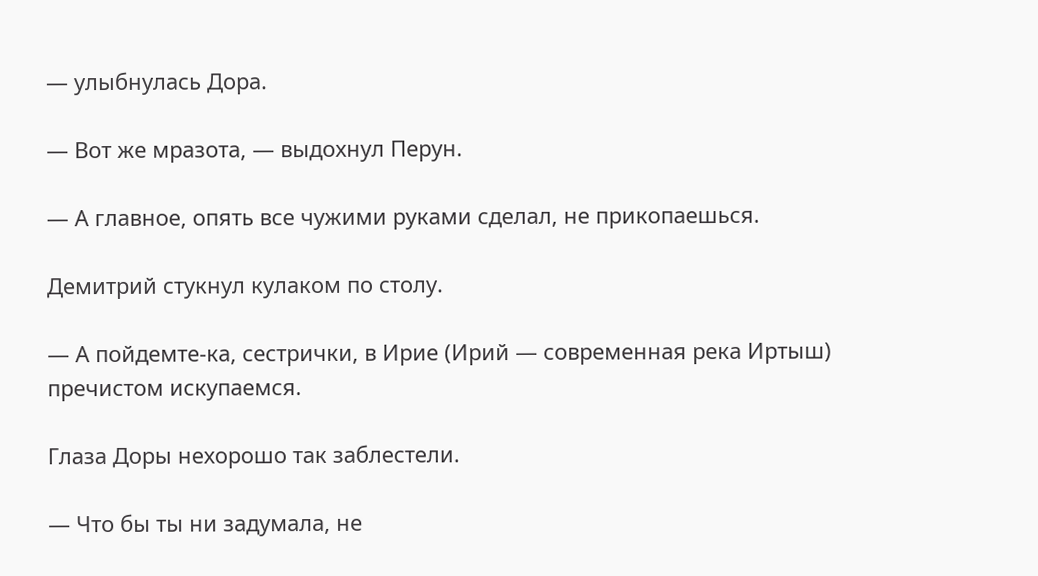— улыбнулась Дора.

— Вот же мразота, — выдохнул Перун.

— А главное, опять все чужими руками сделал, не прикопаешься.

Демитрий стукнул кулаком по столу.

— А пойдемте-ка, сестрички, в Ирие (Ирий — современная река Иртыш) пречистом искупаемся.

Глаза Доры нехорошо так заблестели.

— Что бы ты ни задумала, не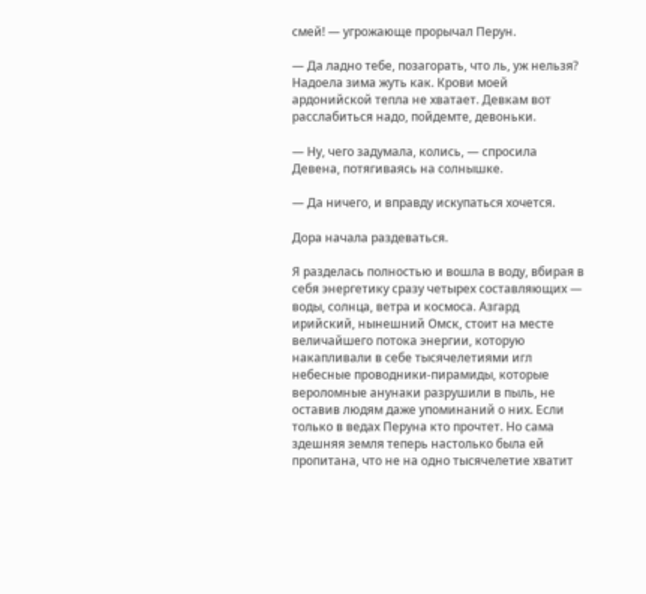смей! — угрожающе прорычал Перун.

— Да ладно тебе, позагорать, что ль, уж нельзя? Надоела зима жуть как. Крови моей ардонийской тепла не хватает. Девкам вот расслабиться надо, пойдемте, девоньки.

— Ну, чего задумала, колись, — спросила Девена, потягиваясь на солнышке.

— Да ничего, и вправду искупаться хочется.

Дора начала раздеваться.

Я разделась полностью и вошла в воду, вбирая в себя энергетику сразу четырех составляющих — воды, солнца, ветра и космоса. Азгард ирийский, нынешний Омск, стоит на месте величайшего потока энергии, которую накапливали в себе тысячелетиями игл небесные проводники-пирамиды, которые вероломные анунаки разрушили в пыль, не оставив людям даже упоминаний о них. Если только в ведах Перуна кто прочтет. Но сама здешняя земля теперь настолько была ей пропитана, что не на одно тысячелетие хватит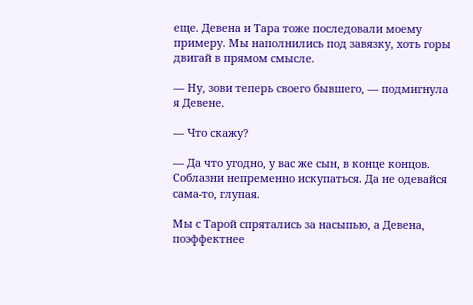еще. Девена и Тара тоже последовали моему примеру. Мы наполнились под завязку, хоть горы двигай в прямом смысле.

— Ну, зови теперь своего бывшего, — подмигнула я Девене.

— Что скажу?

— Да что угодно, у вас же сын, в конце концов. Соблазни непременно искупаться. Да не одевайся сама-то, глупая.

Мы с Тарой спрятались за насыпью, а Девена, поэффектнее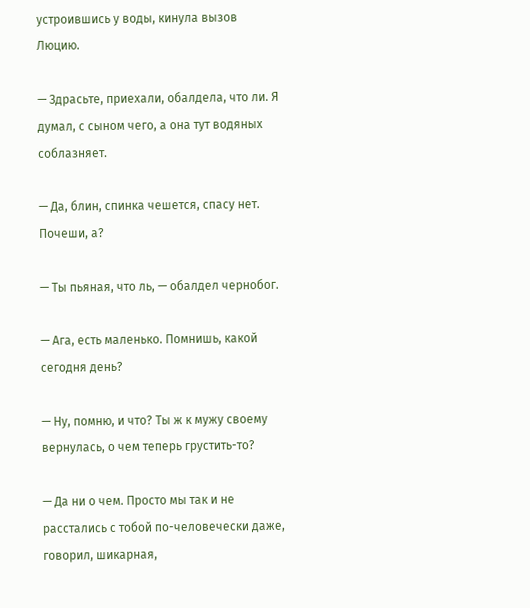устроившись у воды, кинула вызов Люцию.

— Здрасьте, приехали, обалдела, что ли. Я думал, с сыном чего, а она тут водяных соблазняет.

— Да, блин, спинка чешется, спасу нет. Почеши, а?

— Ты пьяная, что ль, — обалдел чернобог.

— Ага, есть маленько. Помнишь, какой сегодня день?

— Ну, помню, и что? Ты ж к мужу своему вернулась, о чем теперь грустить-то?

— Да ни о чем. Просто мы так и не расстались с тобой по-человечески даже, говорил, шикарная,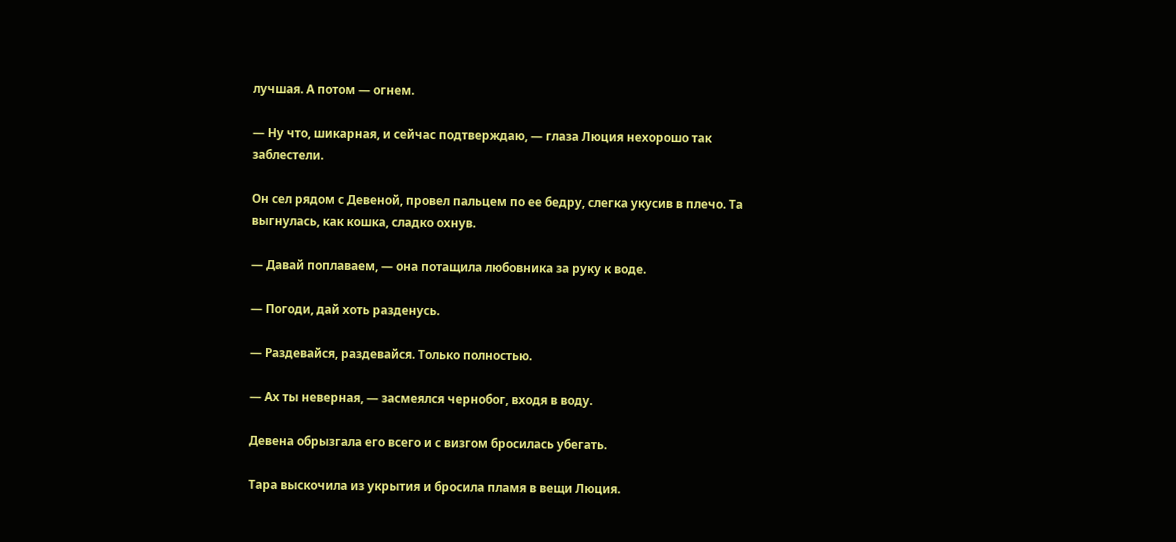лучшая. А потом — огнем.

— Ну что, шикарная, и сейчас подтверждаю, — глаза Люция нехорошо так заблестели.

Он сел рядом с Девеной, провел пальцем по ее бедру, слегка укусив в плечо. Та выгнулась, как кошка, сладко охнув.

— Давай поплаваем, — она потащила любовника за руку к воде.

— Погоди, дай хоть разденусь.

— Раздевайся, раздевайся. Только полностью.

— Ах ты неверная, — засмеялся чернобог, входя в воду.

Девена обрызгала его всего и с визгом бросилась убегать.

Тара выскочила из укрытия и бросила пламя в вещи Люция.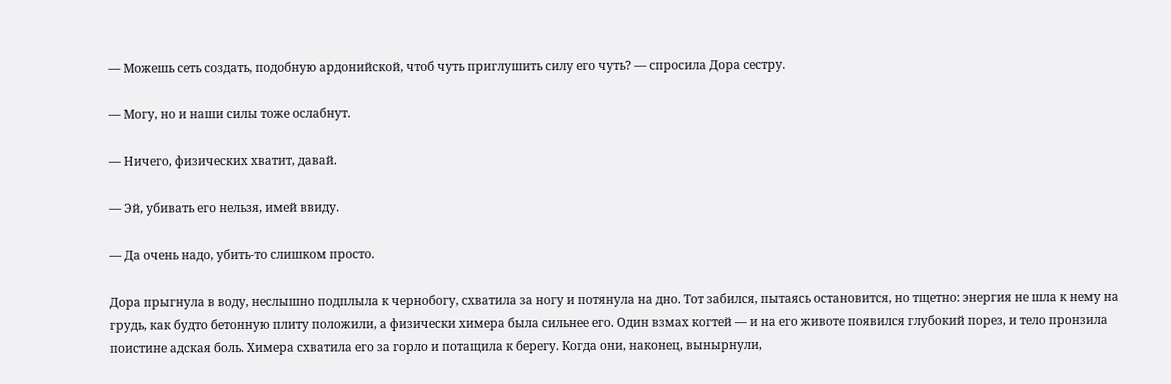— Можешь сеть создать, подобную ардонийской, чтоб чуть приглушить силу его чуть? — спросила Дора сестру.

— Могу, но и наши силы тоже ослабнут.

— Ничего, физических хватит, давай.

— Эй, убивать его нельзя, имей ввиду.

— Да очень надо, убить-то слишком просто.

Дора прыгнула в воду, неслышно подплыла к чернобогу, схватила за ногу и потянула на дно. Тот забился, пытаясь остановится, но тщетно: энергия не шла к нему на грудь, как будто бетонную плиту положили, а физически химера была сильнее его. Один взмах когтей — и на его животе появился глубокий порез, и тело пронзила поистине адская боль. Химера схватила его за горло и потащила к берегу. Когда они, наконец, вынырнули,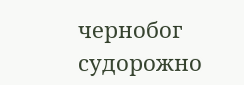чернобог судорожно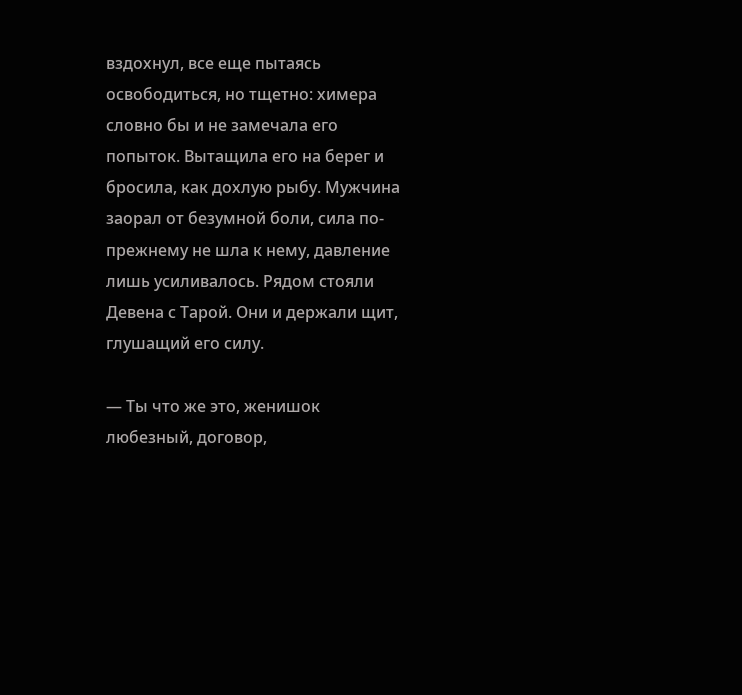вздохнул, все еще пытаясь освободиться, но тщетно: химера словно бы и не замечала его попыток. Вытащила его на берег и бросила, как дохлую рыбу. Мужчина заорал от безумной боли, сила по-прежнему не шла к нему, давление лишь усиливалось. Рядом стояли Девена с Тарой. Они и держали щит, глушащий его силу.

— Ты что же это, женишок любезный, договор,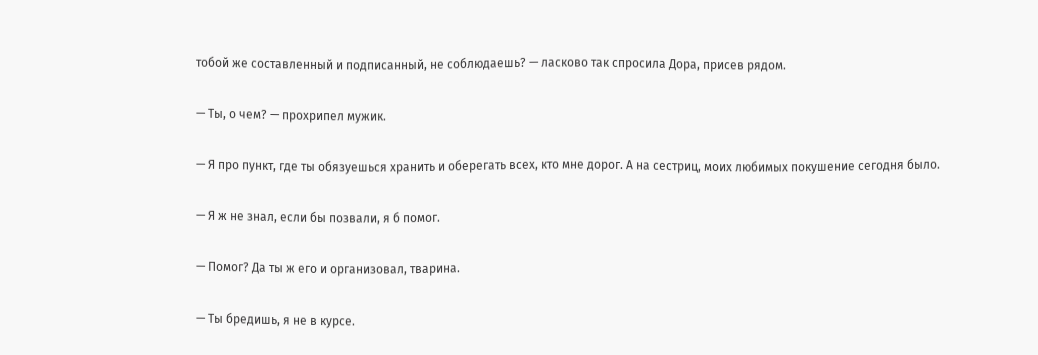тобой же составленный и подписанный, не соблюдаешь? — ласково так спросила Дора, присев рядом.

— Ты, о чем? — прохрипел мужик.

— Я про пункт, где ты обязуешься хранить и оберегать всех, кто мне дорог. А на сестриц, моих любимых покушение сегодня было.

— Я ж не знал, если бы позвали, я б помог.

— Помог? Да ты ж его и организовал, тварина.

— Ты бредишь, я не в курсе.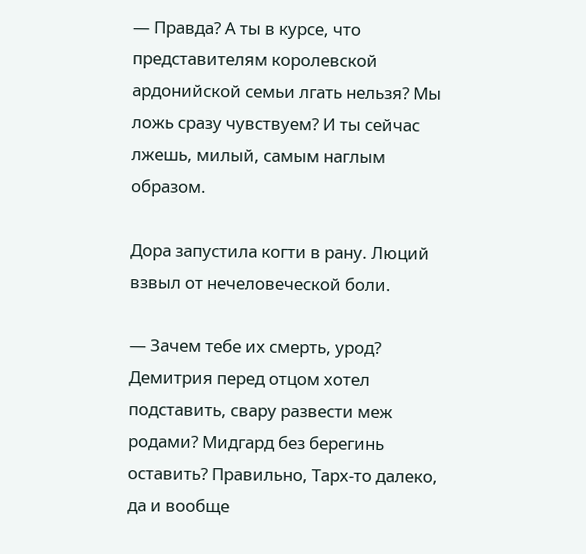— Правда? А ты в курсе, что представителям королевской ардонийской семьи лгать нельзя? Мы ложь сразу чувствуем? И ты сейчас лжешь, милый, самым наглым образом.

Дора запустила когти в рану. Люций взвыл от нечеловеческой боли.

— Зачем тебе их смерть, урод? Демитрия перед отцом хотел подставить, свару развести меж родами? Мидгард без берегинь оставить? Правильно, Тарх-то далеко, да и вообще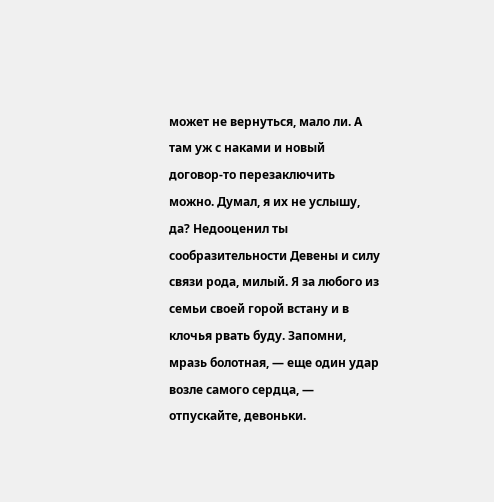может не вернуться, мало ли. А там уж с наками и новый договор-то перезаключить можно. Думал, я их не услышу, да? Недооценил ты сообразительности Девены и силу связи рода, милый. Я за любого из семьи своей горой встану и в клочья рвать буду. Запомни, мразь болотная, — еще один удар возле самого сердца, — отпускайте, девоньки.